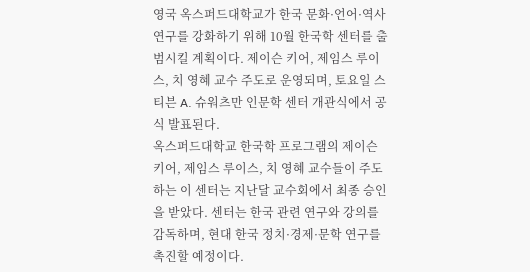영국 옥스퍼드대학교가 한국 문화·언어·역사 연구를 강화하기 위해 10월 한국학 센터를 출범시킬 계획이다. 제이슨 키어, 제임스 루이스, 치 영혜 교수 주도로 운영되며, 토요일 스티븐 A. 슈워츠만 인문학 센터 개관식에서 공식 발표된다.
옥스퍼드대학교 한국학 프로그램의 제이슨 키어, 제임스 루이스, 치 영혜 교수들이 주도하는 이 센터는 지난달 교수회에서 최종 승인을 받았다. 센터는 한국 관련 연구와 강의를 감독하며, 현대 한국 정치·경제·문학 연구를 촉진할 예정이다.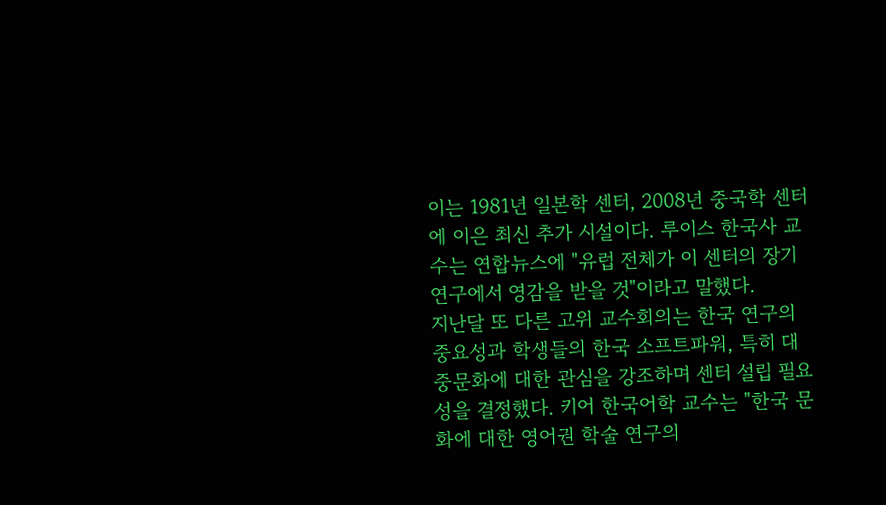이는 1981년 일본학 센터, 2008년 중국학 센터에 이은 최신 추가 시설이다. 루이스 한국사 교수는 연합뉴스에 "유럽 전체가 이 센터의 장기 연구에서 영감을 받을 것"이라고 말했다.
지난달 또 다른 고위 교수회의는 한국 연구의 중요성과 학생들의 한국 소프트파워, 특히 대중문화에 대한 관심을 강조하며 센터 설립 필요성을 결정했다. 키어 한국어학 교수는 "한국 문화에 대한 영어권 학술 연구의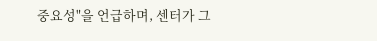중요성"을 언급하며, 센터가 그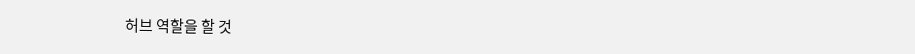허브 역할을 할 것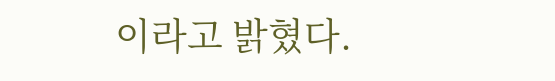이라고 밝혔다.